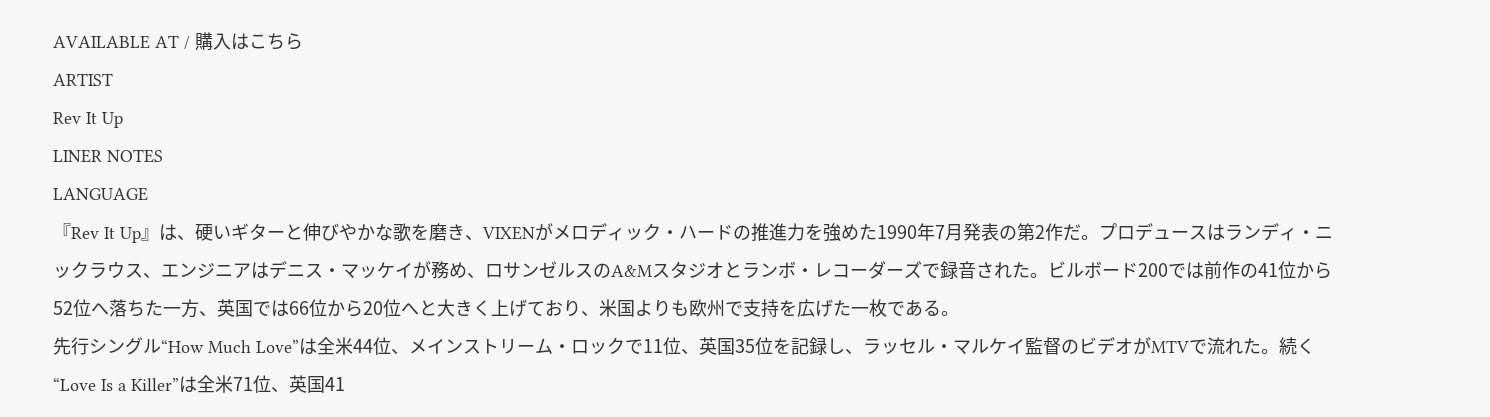AVAILABLE AT / 購入はこちら
ARTIST
Rev It Up
LINER NOTES
LANGUAGE
『Rev It Up』は、硬いギターと伸びやかな歌を磨き、VIXENがメロディック・ハードの推進力を強めた1990年7月発表の第2作だ。プロデュースはランディ・ニックラウス、エンジニアはデニス・マッケイが務め、ロサンゼルスのA&Mスタジオとランボ・レコーダーズで録音された。ビルボード200では前作の41位から52位へ落ちた一方、英国では66位から20位へと大きく上げており、米国よりも欧州で支持を広げた一枚である。
先行シングル“How Much Love”は全米44位、メインストリーム・ロックで11位、英国35位を記録し、ラッセル・マルケイ監督のビデオがMTVで流れた。続く“Love Is a Killer”は全米71位、英国41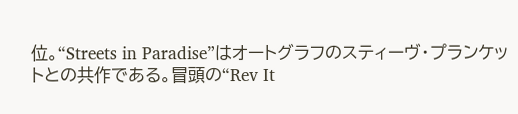位。“Streets in Paradise”はオートグラフのスティーヴ・プランケットとの共作である。冒頭の“Rev It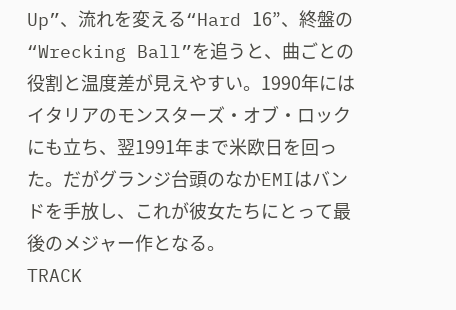Up”、流れを変える“Hard 16”、終盤の“Wrecking Ball”を追うと、曲ごとの役割と温度差が見えやすい。1990年にはイタリアのモンスターズ・オブ・ロックにも立ち、翌1991年まで米欧日を回った。だがグランジ台頭のなかEMIはバンドを手放し、これが彼女たちにとって最後のメジャー作となる。
TRACK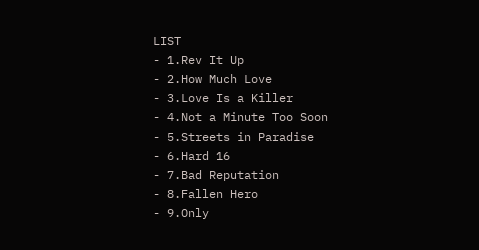LIST
- 1.Rev It Up
- 2.How Much Love
- 3.Love Is a Killer
- 4.Not a Minute Too Soon
- 5.Streets in Paradise
- 6.Hard 16
- 7.Bad Reputation
- 8.Fallen Hero
- 9.Only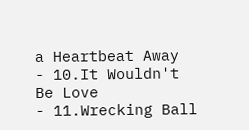a Heartbeat Away
- 10.It Wouldn't Be Love
- 11.Wrecking Ball